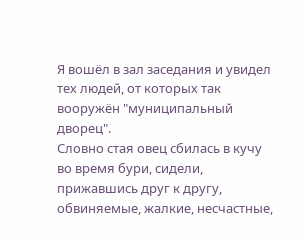Я вошёл в зал заседания и увидел тех людей, от которых так вооружён "муниципальный дворец".
Словно стая овец сбилась в кучу во время бури, сидели, прижавшись друг к другу, обвиняемые, жалкие, несчастные,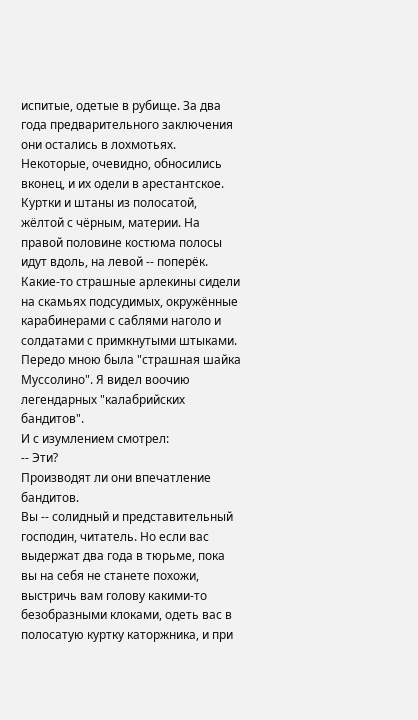испитые, одетые в рубище. За два года предварительного заключения они остались в лохмотьях. Некоторые, очевидно, обносились вконец, и их одели в арестантское. Куртки и штаны из полосатой, жёлтой с чёрным, материи. На правой половине костюма полосы идут вдоль, на левой -- поперёк. Какие-то страшные арлекины сидели на скамьях подсудимых, окружённые карабинерами с саблями наголо и солдатами с примкнутыми штыками.
Передо мною была "страшная шайка Муссолино". Я видел воочию легендарных "калабрийских бандитов".
И с изумлением смотрел:
-- Эти?
Производят ли они впечатление бандитов.
Вы -- солидный и представительный господин, читатель. Но если вас выдержат два года в тюрьме, пока вы на себя не станете похожи, выстричь вам голову какими-то безобразными клоками, одеть вас в полосатую куртку каторжника, и при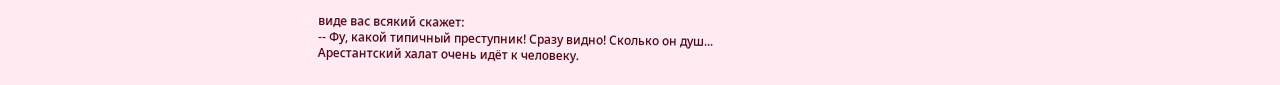виде вас всякий скажет:
-- Фу, какой типичный преступник! Сразу видно! Сколько он душ...
Арестантский халат очень идёт к человеку.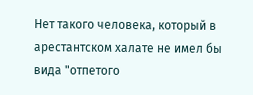Нет такого человека, который в арестантском халате не имел бы вида "отпетого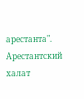арестанта". Арестантский халат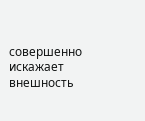совершенно искажает внешность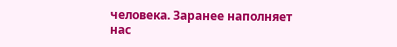человека. Заранее наполняет нас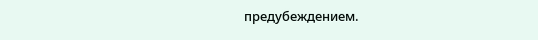предубеждением.